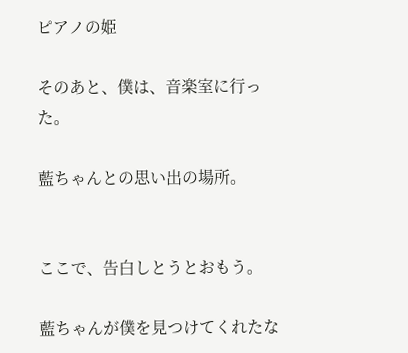ピアノの姫

そのあと、僕は、音楽室に行った。

藍ちゃんとの思い出の場所。


ここで、告白しとうとおもう。

藍ちゃんが僕を見つけてくれたな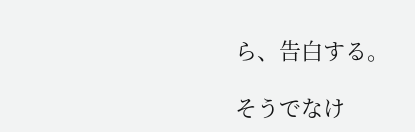ら、告白する。

そうでなけ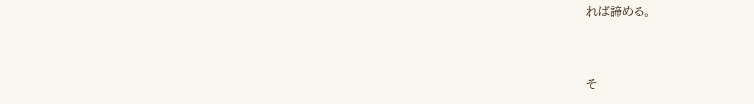れば諦める。


そ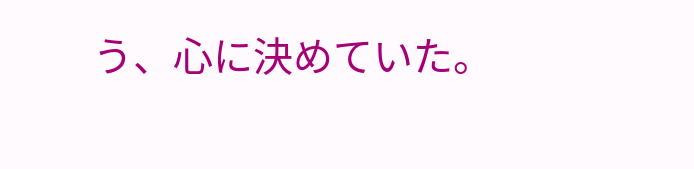う、心に決めていた。